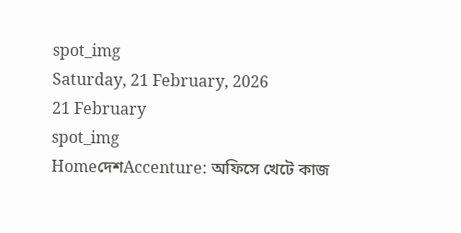spot_img
Saturday, 21 February, 2026
21 February
spot_img
HomeদেশAccenture: অফিসে খেটে কাজ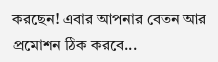করছেন! এবার আপনার বেতন আর প্রমোশন ঠিক করবে...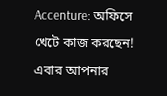Accenture: অফিসে খেটে কাজ করছেন! এবার আপনার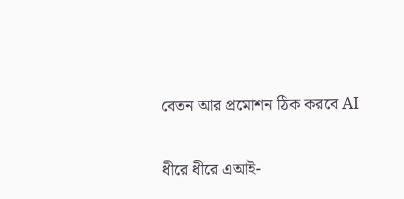বেতন আর প্রমোশন ঠিক করবে AI

ধীরে ধীরে এআই-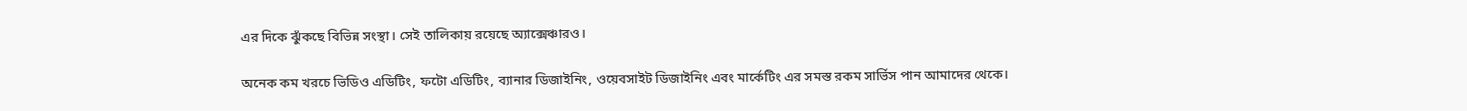এর দিকে ঝুঁকছে বিভিন্ন সংস্থা। সেই তালিকায় রয়েছে অ্যাক্সেঞ্চারও।

অনেক কম খরচে ভিডিও এডিটিং, ফটো এডিটিং, ব্যানার ডিজাইনিং, ওয়েবসাইট ডিজাইনিং এবং মার্কেটিং এর সমস্ত রকম সার্ভিস পান আমাদের থেকে।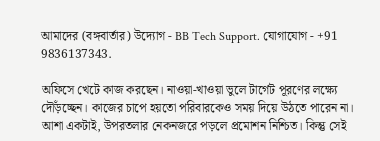আমাদের (বঙ্গবার্তার) উদ্যোগ - BB Tech Support. যোগাযোগ - +91 9836137343.

অফিসে খেটে কাজ করছেন। নাওয়া-খাওয়া ভুলে টার্গেট পূরণের লক্ষ্যে দৌঁড়চ্ছেন। কাজের চাপে হয়তো পরিবারকেও সময় দিয়ে উঠতে পারেন না। আশা একটাই, উপরতলার নেকনজরে পড়লে প্রমোশন নিশ্চিত। কিন্তু সেই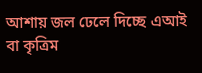আশায় জল ঢেলে দিচ্ছে এআই বা কৃত্রিম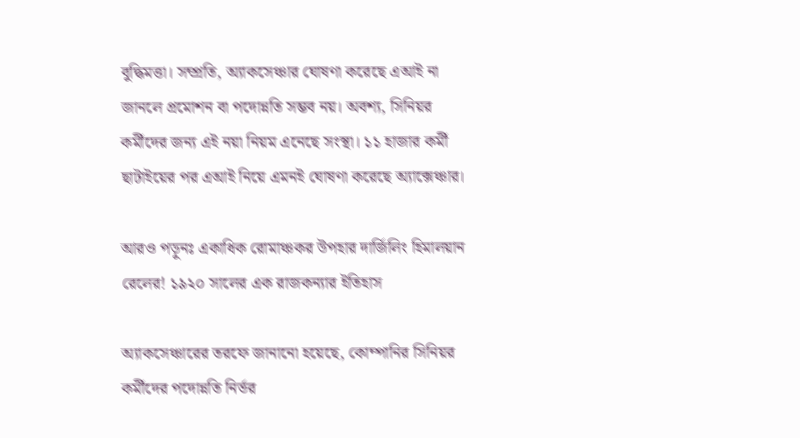বুদ্ধিমত্তা। সম্প্রতি, অ্যাকসেঞ্চার ঘোষণা করেছে এআই না জানলে প্রমোশন বা পদোন্নতি সম্ভব নয়। অবশ্য, সিনিয়র কর্মীদের জন্য এই নয়া নিয়ম এনেছে সংস্থা। ১১ হাজার কর্মী ছাটাইয়ের পর এআই নিয়ে এমনই ঘোষণা করেছে অ্যাক্সেঞ্চার।

আরও পড়ুনঃ একাধিক রোমাঞ্চকর উপহার দার্জিলিং হিমালয়ান রেলের! ১৯২০ সালের এক রাজকন্যার ইতিহাস

অ্যাকসেঞ্চারের তরফে জানানো হয়েছে, কোম্পানির সিনিয়র কর্মীদের পদোন্নতি নির্ভর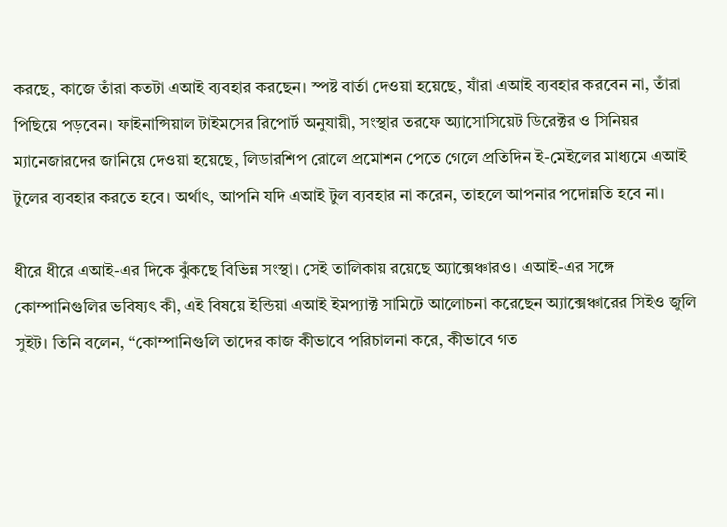করছে, কাজে তাঁরা কতটা এআই ব্যবহার করছেন। স্পষ্ট বার্তা দেওয়া হয়েছে, যাঁরা এআই ব্যবহার করবেন না, তাঁরা পিছিয়ে পড়বেন। ফাইনান্সিয়াল টাইমসের রিপোর্ট অনুযায়ী, সংস্থার তরফে অ্যাসোসিয়েট ডিরেক্টর ও সিনিয়র ম্যানেজারদের জানিয়ে দেওয়া হয়েছে, লিডারশিপ রোলে প্রমোশন পেতে গেলে প্রতিদিন ই-মেইলের মাধ্যমে এআই টুলের ব্যবহার করতে হবে। অর্থাৎ, আপনি যদি এআই টুল ব্যবহার না করেন, তাহলে আপনার পদোন্নতি হবে না।

ধীরে ধীরে এআই-এর দিকে ঝুঁকছে বিভিন্ন সংস্থা। সেই তালিকায় রয়েছে অ্যাক্সেঞ্চারও। এআই-এর সঙ্গে কোম্পানিগুলির ভবিষ্যৎ কী, এই বিষয়ে ইন্ডিয়া এআই ইমপ্যাক্ট সামিটে আলোচনা করেছেন অ্যাক্সেঞ্চারের সিইও জুলি সুইট। তিনি বলেন, “কোম্পানিগুলি তাদের কাজ কীভাবে পরিচালনা করে, কীভাবে গত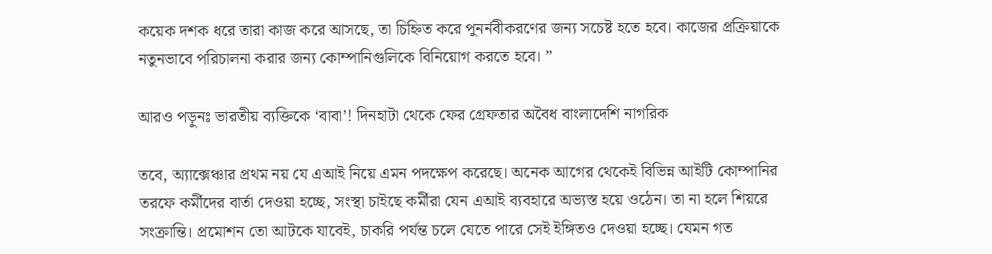কয়েক দশক ধরে তারা কাজ করে আসছে, তা চিহ্নিত করে পুনর্নবীকরণের জন্য সচেষ্ট হতে হবে। কাজের প্রক্রিয়াকে নতুনভাবে পরিচালনা করার জন্য কোম্পানিগুলিকে বিনিয়োগ করতে হবে। ”

আরও পড়ুনঃ ভারতীয় ব্যক্তিকে ‘বাবা’! দিনহাটা থেকে ফের গ্রেফতার অবৈধ বাংলাদেশি নাগরিক

তবে, অ্যাক্সেঞ্চার প্রথম নয় যে এআই নিয়ে এমন পদক্ষেপ করেছে। অনেক আগের থেকেই বিভিন্ন আইটি কোম্পানির তরফে কর্মীদের বার্তা দেওয়া হচ্ছে, সংস্থা চাইছে কর্মীরা যেন এআই ব্যবহারে অভ্যস্ত হয়ে ওঠেন। তা না হলে শিয়রে সংক্রান্তি। প্রমোশন তো আটকে যাবেই, চাকরি পর্যন্ত চলে যেতে পারে সেই ইঙ্গিতও দেওয়া হচ্ছে। যেমন গত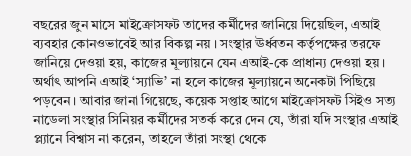বছরের জুন মাসে মাইক্রোসফট তাদের কর্মীদের জানিয়ে দিয়েছিল, এআই ব্যবহার কোনওভাবেই আর বিকল্প নয় । সংস্থার ঊর্ধ্বতন কর্তৃপক্ষের তরফে জানিয়ে দেওয়া হয়, কাজের মূল্যায়নে যেন এআই-কে প্রাধান্য দেওয়া হয়। অর্থাৎ আপনি এআই ‘স্যাভি’ না হলে কাজের মূল্যায়নে অনেকটা পিছিয়ে পড়বেন। আবার জানা গিয়েছে, কয়েক সপ্তাহ আগে মাইক্রোসফট সিইও সত্য নাডেলা সংস্থার সিনিয়র কর্মীদের সতর্ক করে দেন যে, তাঁরা যদি সংস্থার এআই প্ল্যানে বিশ্বাস না করেন, তাহলে তাঁরা সংস্থা থেকে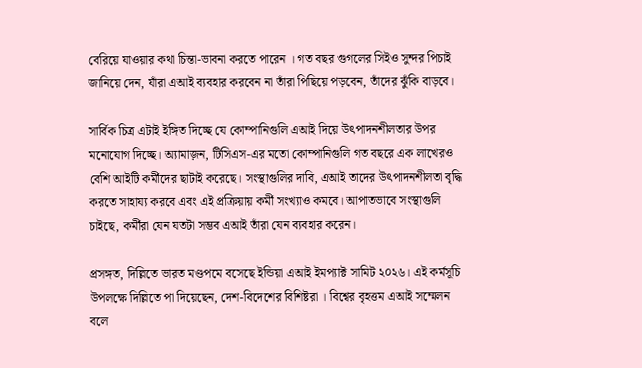বেরিয়ে যাওয়ার কথা চিন্তা-ভাবনা করতে পারেন । গত বছর গুগলের সিইও সুন্দর পিচাই জানিয়ে দেন, যাঁরা এআই ব্যবহার করবেন না তাঁরা পিছিয়ে পড়বেন, তাঁদের ঝুঁকি বাড়বে।

সার্বিক চিত্র এটাই ইঙ্গিত দিচ্ছে যে কোম্পানিগুলি এআই দিয়ে উৎপাদনশীলতার উপর মনোযোগ দিচ্ছে। অ্যামাজ়ন, টিসিএস-এর মতো কোম্পানিগুলি গত বছরে এক লাখেরও বেশি আইটি কর্মীদের ছাটাই করেছে। সংস্থাগুলির দাবি, এআই তাদের উৎপাদনশীলতা বৃদ্ধি করতে সাহায্য করবে এবং এই প্রক্রিয়ায় কর্মী সংখ্যাও কমবে। আপাতভাবে সংস্থাগুলি চাইছে, কর্মীরা যেন যতটা সম্ভব এআই তাঁরা যেন ব্যবহার করেন।

প্রসঙ্গত, দিল্লিতে ভারত মণ্ডপমে বসেছে ইন্ডিয়া এআই ইমপ্যাক্ট সামিট ২০২৬। এই কর্মসূচি উপলক্ষে দিল্লিতে পা দিয়েছেন, দেশ-বিদেশের বিশিষ্টরা । বিশ্বের বৃহত্তম এআই সম্মেলন বলে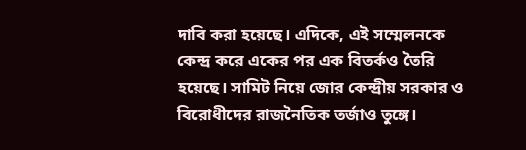দাবি করা হয়েছে। এদিকে, এই সম্মেলনকে কেন্দ্র করে একের পর এক বিতর্কও তৈরি হয়েছে। সামিট নিয়ে জোর কেন্দ্রীয় সরকার ও বিরোধীদের রাজনৈতিক তর্জাও তুঙ্গে।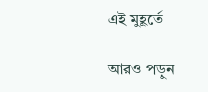এই মুহূর্তে

আরও পড়ুন